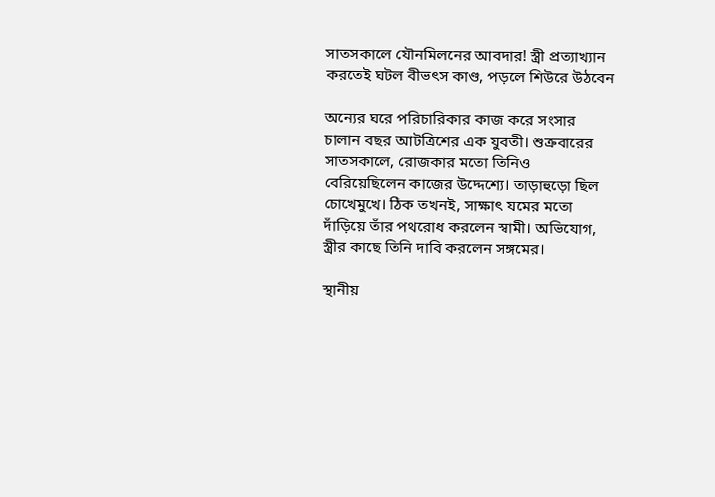সাতসকালে যৌনমিলনের আবদার! স্ত্রী প্রত্যাখ্যান করতেই ঘটল বীভৎস কাণ্ড, পড়লে শিউরে উঠবেন

অন্যের ঘরে পরিচারিকার কাজ করে সংসার চালান বছর আটত্রিশের এক যুবতী। শুক্রবারের সাতসকালে, রোজকার মতো তিনিও বেরিয়েছিলেন কাজের উদ্দেশ্যে। তাড়াহুড়ো ছিল চোখেমুখে। ঠিক তখনই, সাক্ষাৎ যমের মতো দাঁড়িয়ে তাঁর পথরোধ করলেন স্বামী। অভিযোগ, স্ত্রীর কাছে তিনি দাবি করলেন সঙ্গমের।

স্থানীয়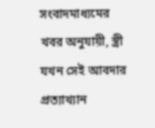সংবাদমাধ্যমের খবর অনুযায়ী, স্ত্রী যখন সেই আবদার প্রত্যাখ্যান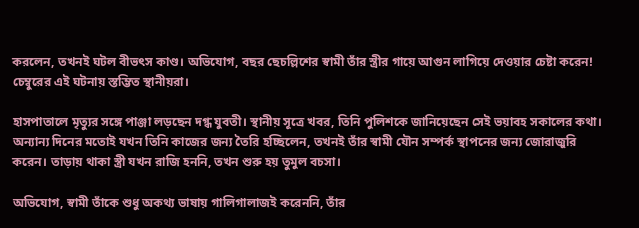করলেন, তখনই ঘটল বীভৎস কাণ্ড। অভিযোগ, বছর ছেচল্লিশের স্বামী তাঁর স্ত্রীর গায়ে আগুন লাগিয়ে দেওয়ার চেষ্টা করেন! চেম্বুরের এই ঘটনায় স্তম্ভিত স্থানীয়রা।

হাসপাতালে মৃত্যুর সঙ্গে পাঞ্জা লড়ছেন দগ্ধ যুবতী। স্থানীয় সূত্রে খবর, তিনি পুলিশকে জানিয়েছেন সেই ভয়াবহ সকালের কথা। অন্যান্য দিনের মতোই যখন তিনি কাজের জন্য তৈরি হচ্ছিলেন, তখনই তাঁর স্বামী যৌন সম্পর্ক স্থাপনের জন্য জোরাজুরি করেন। তাড়ায় থাকা স্ত্রী যখন রাজি হননি, তখন শুরু হয় তুমুল বচসা।

অভিযোগ, স্বামী তাঁকে শুধু অকথ্য ভাষায় গালিগালাজই করেননি, তাঁর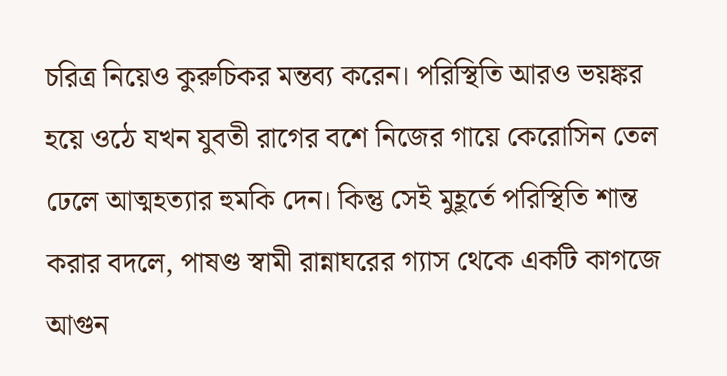চরিত্র নিয়েও কুরুচিকর মন্তব্য করেন। পরিস্থিতি আরও ভয়ঙ্কর হয়ে ওঠে যখন যুবতী রাগের বশে নিজের গায়ে কেরোসিন তেল ঢেলে আত্মহত্যার হুমকি দেন। কিন্তু সেই মুহূর্তে পরিস্থিতি শান্ত করার বদলে, পাষণ্ড স্বামী রান্নাঘরের গ্যাস থেকে একটি কাগজে আগুন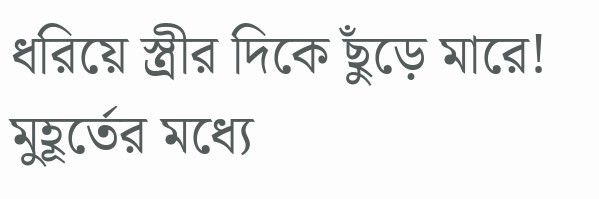ধরিয়ে স্ত্রীর দিকে ছুঁড়ে মারে! মুহূর্তের মধ্যে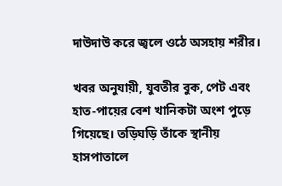দাউদাউ করে জ্বলে ওঠে অসহায় শরীর।

খবর অনুযায়ী, যুবতীর বুক, পেট এবং হাত-পায়ের বেশ খানিকটা অংশ পুড়ে গিয়েছে। তড়িঘড়ি তাঁকে স্থানীয় হাসপাতালে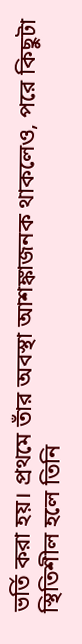ভর্তি করা হয়। প্রথমে তাঁর অবস্থা আশঙ্কাজনক থাকলেও, পরে কিছুটা স্থিতিশীল হলে তিনি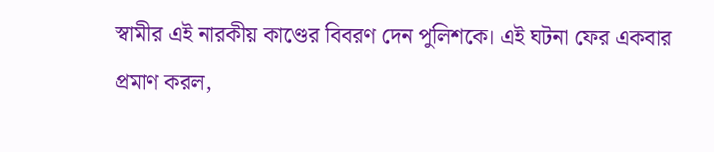স্বামীর এই নারকীয় কাণ্ডের বিবরণ দেন পুলিশকে। এই ঘটনা ফের একবার প্রমাণ করল,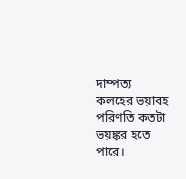দাম্পত্য কলহের ভয়াবহ পরিণতি কতটা ভয়ঙ্কর হতে পারে।